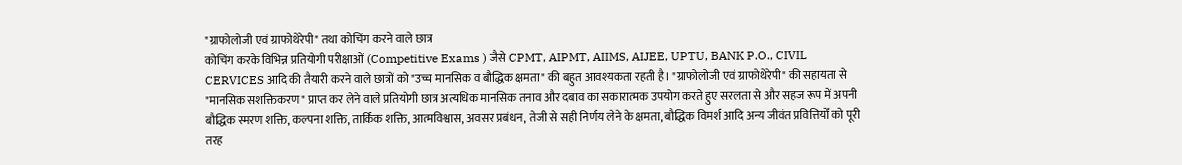"ग्राफोलोजी एवं ग्राफोथेरेपी" तथा कोचिंग करने वाले छात्र
कोचिंग करके विभिन्न प्रतियोगी परीक्षाओं (Competitive Exams ) जैसे CPMT, AIPMT, AIIMS, AIJEE, UPTU, BANK P.O., CIVIL CERVICES आदि की तैयारी करने वाले छात्रों को "उच्च मानसिक व बौद्धिक क्षमता" की बहुत आवश्यकता रहती है। "ग्राफोलोजी एवं ग्राफोथेरेपी" की सहायता से "मानसिक सशक्तिकरण" प्राप्त कर लेने वाले प्रतियोगी छात्र अत्यधिक मानसिक तनाव और दबाव का सकारात्मक उपयोग करते हुए सरलता से और सहज रूप में अपनी बौद्धिक स्मरण शक्ति, कल्पना शक्ति, तार्किक शक्ति, आत्मविश्वास, अवसर प्रबंधन, तेजी से सही निर्णय लेने के क्षमता, बौद्धिक विमर्श आदि अन्य जीवंत प्रवित्तियोँ को पूरी तरह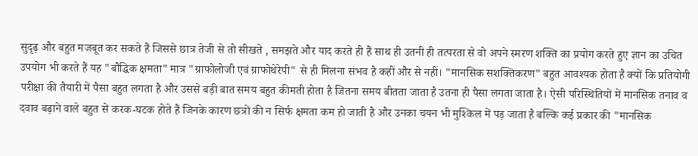सुदृढ़ और बहुत मजबूत कर सकते हैं जिससे छात्र तेजी से तो सीखते , समझते और याद करते ही हैं साथ ही उतनी ही तत्परता से वो अपने स्मरण शक्ति का प्रयोग करते हुए ज्ञान का उचित उपयोग भी करते हैं यह "बौद्धिक क्षमता" मात्र "ग्राफोलोजी एवं ग्राफोथेरेपी" से ही मिलना संभव है कहीं और से नहीं। "मानसिक सशक्तिकरण" बहुत आवश्यक होता है क्यों कि प्रतियोगी परीक्षा की तैयारी में पैसा बहुत लगता है और उससे बड़ी बात समय बहुत कीमती होता है जितना समय बीतता जाता है उतना ही पैसा लगता जाता है। ऐसी परिस्थितियों में मानसिक तनाव व दवाव बढ़ाने वाले बहुत से करक-घटक होते हैं जिनके कारण छत्रों की न सिर्फ क्षमता कम हो जाती है और उनका चयन भी मुश्किल में पड़ जाता है बल्कि कई प्रकार की "मानसिक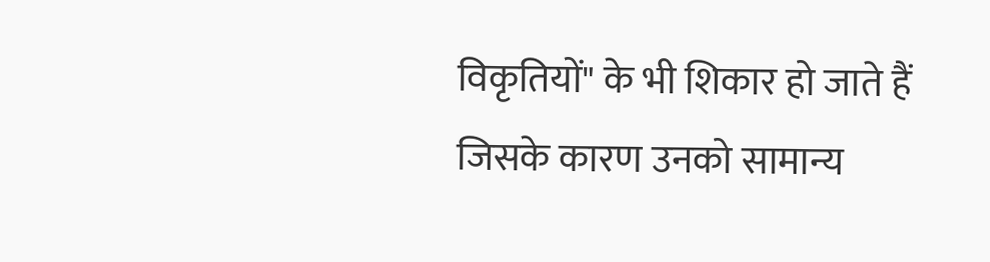विकृतियों" के भी शिकार हो जाते हैं जिसके कारण उनको सामान्य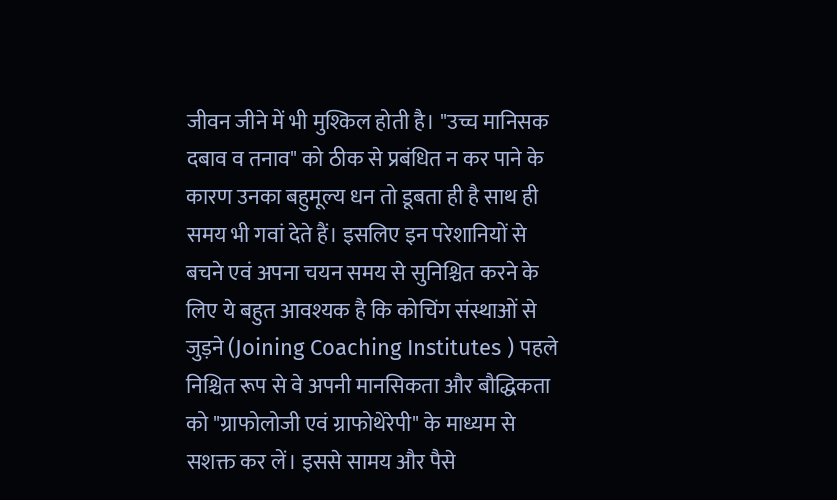जीवन जीने में भी मुश्किल होती है। "उच्च मानिसक दबाव व तनाव" को ठीक से प्रबंधित न कर पाने के कारण उनका बहुमूल्य धन तो डूबता ही है साथ ही समय भी गवां देते हैं। इसलिए इन परेशानियों से बचने एवं अपना चयन समय से सुनिश्चित करने के लिए ये बहुत आवश्यक है कि कोचिंग संस्थाओं से जुड़ने (Joining Coaching Institutes ) पहले निश्चित रूप से वे अपनी मानसिकता और बौद्धिकता को "ग्राफोलोजी एवं ग्राफोथेरेपी" के माध्यम से सशक्त कर लें। इससे सामय और पैसे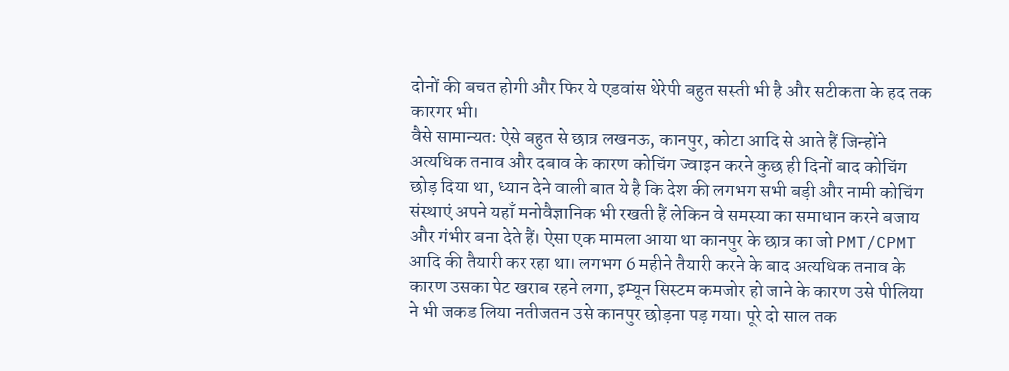दोनों की बचत होगी और फिर ये एडवांस थेरेपी बहुत सस्ती भी है और सटीकता के हद तक कारगर भी।
वैसे सामान्यतः ऐसे बहुत से छात्र लखनऊ, कानपुर, कोटा आदि से आते हैं जिन्होंने अत्यधिक तनाव और दबाव के कारण कोचिंग ज्वाइन करने कुछ ही दिनों बाद कोचिंग छोड़ दिया था, ध्यान देने वाली बात ये है कि देश की लगभग सभी बड़ी और नामी कोचिंग संस्थाएं अपने यहाँ मनोवैज्ञानिक भी रखती हैं लेकिन वे समस्या का समाधान करने बजाय और गंभीर बना देते हैं। ऐसा एक मामला आया था कानपुर के छात्र का जो PMT/CPMT आदि की तैयारी कर रहा था। लगभग 6 महीने तैयारी करने के बाद अत्यधिक तनाव के कारण उसका पेट खराब रहने लगा, इम्यून सिस्टम कमजोर हो जाने के कारण उसे पीलिया ने भी जकड लिया नतीजतन उसे कानपुर छोड़ना पड़ गया। पूरे दो साल तक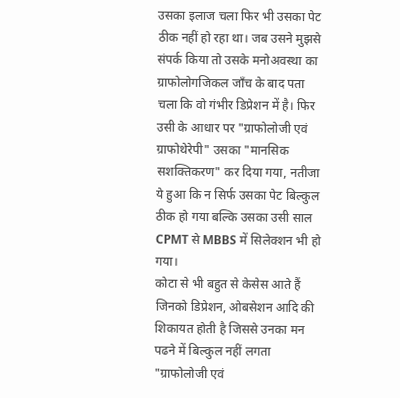उसका इलाज चला फिर भी उसका पेट ठीक नहीं हो रहा था। जब उसने मुझसे संपर्क किया तो उसके मनोअवस्था का ग्राफोलोगजिकल जाँच के बाद पता चला कि वो गंभीर डिप्रेशन में है। फिर उसी के आधार पर "ग्राफोलोजी एवं ग्राफोथेरेपी" उसका "मानसिक सशक्तिकरण" कर दिया गया, नतीजा ये हुआ कि न सिर्फ उसका पेट बिल्कुल ठीक हो गया बल्कि उसका उसी साल CPMT से MBBS में सिलेक्शन भी हो गया।
कोटा से भी बहुत से केसेस आते हैं जिनको डिप्रेशन, ओबसेशन आदि की शिकायत होती है जिससे उनका मन पढने में बिल्कुल नहीं लगता "ग्राफोलोजी एवं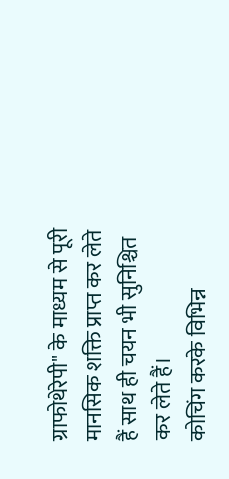ग्राफोथेरेपी" के माध्यम से पूरी मानसिक शक्ति प्राप्त कर लेते हैं साथ ही चयन भी सुनिश्चित कर लेते हैं।
कोचिंग करके विभिन्न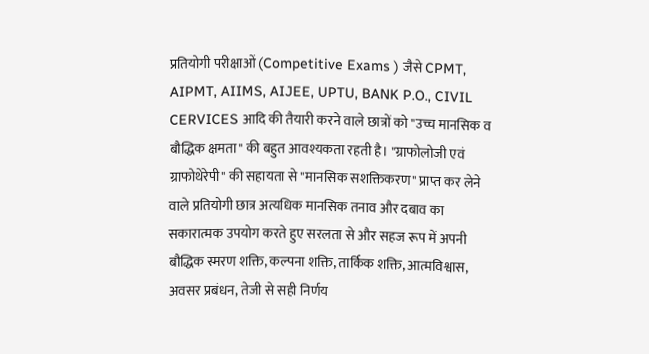प्रतियोगी परीक्षाओं (Competitive Exams ) जैसे CPMT, AIPMT, AIIMS, AIJEE, UPTU, BANK P.O., CIVIL CERVICES आदि की तैयारी करने वाले छात्रों को "उच्च मानसिक व बौद्धिक क्षमता" की बहुत आवश्यकता रहती है। "ग्राफोलोजी एवं ग्राफोथेरेपी" की सहायता से "मानसिक सशक्तिकरण" प्राप्त कर लेने वाले प्रतियोगी छात्र अत्यधिक मानसिक तनाव और दबाव का सकारात्मक उपयोग करते हुए सरलता से और सहज रूप में अपनी बौद्धिक स्मरण शक्ति, कल्पना शक्ति, तार्किक शक्ति, आत्मविश्वास, अवसर प्रबंधन, तेजी से सही निर्णय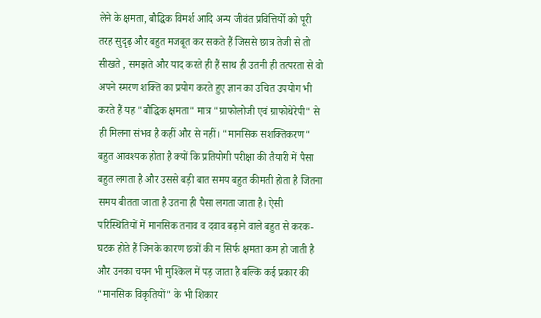लेने के क्षमता, बौद्धिक विमर्श आदि अन्य जीवंत प्रवित्तियोँ को पूरी तरह सुदृढ़ और बहुत मजबूत कर सकते हैं जिससे छात्र तेजी से तो सीखते , समझते और याद करते ही हैं साथ ही उतनी ही तत्परता से वो अपने स्मरण शक्ति का प्रयोग करते हुए ज्ञान का उचित उपयोग भी करते हैं यह "बौद्धिक क्षमता" मात्र "ग्राफोलोजी एवं ग्राफोथेरेपी" से ही मिलना संभव है कहीं और से नहीं। "मानसिक सशक्तिकरण" बहुत आवश्यक होता है क्यों कि प्रतियोगी परीक्षा की तैयारी में पैसा बहुत लगता है और उससे बड़ी बात समय बहुत कीमती होता है जितना समय बीतता जाता है उतना ही पैसा लगता जाता है। ऐसी परिस्थितियों में मानसिक तनाव व दवाव बढ़ाने वाले बहुत से करक-घटक होते हैं जिनके कारण छत्रों की न सिर्फ क्षमता कम हो जाती है और उनका चयन भी मुश्किल में पड़ जाता है बल्कि कई प्रकार की "मानसिक विकृतियों" के भी शिकार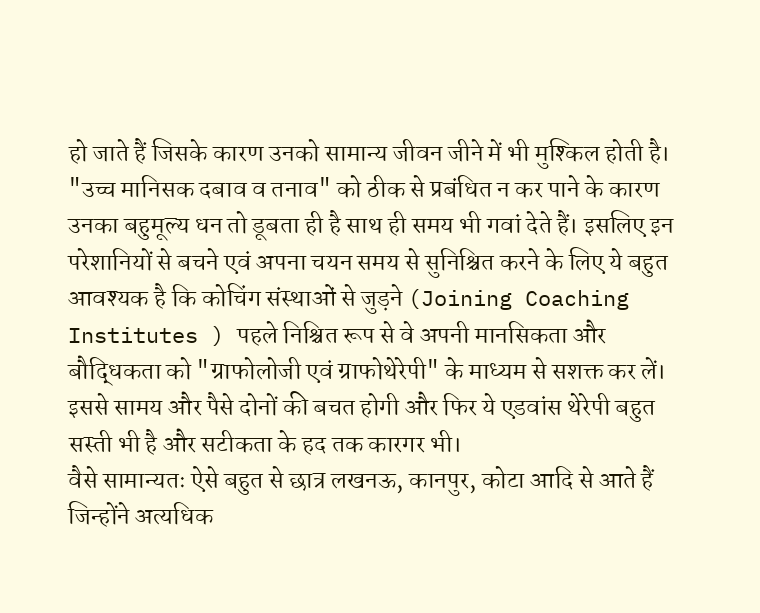हो जाते हैं जिसके कारण उनको सामान्य जीवन जीने में भी मुश्किल होती है। "उच्च मानिसक दबाव व तनाव" को ठीक से प्रबंधित न कर पाने के कारण उनका बहुमूल्य धन तो डूबता ही है साथ ही समय भी गवां देते हैं। इसलिए इन परेशानियों से बचने एवं अपना चयन समय से सुनिश्चित करने के लिए ये बहुत आवश्यक है कि कोचिंग संस्थाओं से जुड़ने (Joining Coaching Institutes ) पहले निश्चित रूप से वे अपनी मानसिकता और बौद्धिकता को "ग्राफोलोजी एवं ग्राफोथेरेपी" के माध्यम से सशक्त कर लें। इससे सामय और पैसे दोनों की बचत होगी और फिर ये एडवांस थेरेपी बहुत सस्ती भी है और सटीकता के हद तक कारगर भी।
वैसे सामान्यतः ऐसे बहुत से छात्र लखनऊ, कानपुर, कोटा आदि से आते हैं जिन्होंने अत्यधिक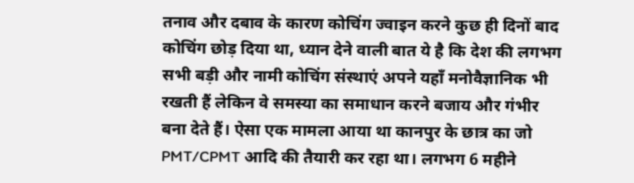तनाव और दबाव के कारण कोचिंग ज्वाइन करने कुछ ही दिनों बाद कोचिंग छोड़ दिया था, ध्यान देने वाली बात ये है कि देश की लगभग सभी बड़ी और नामी कोचिंग संस्थाएं अपने यहाँ मनोवैज्ञानिक भी रखती हैं लेकिन वे समस्या का समाधान करने बजाय और गंभीर बना देते हैं। ऐसा एक मामला आया था कानपुर के छात्र का जो PMT/CPMT आदि की तैयारी कर रहा था। लगभग 6 महीने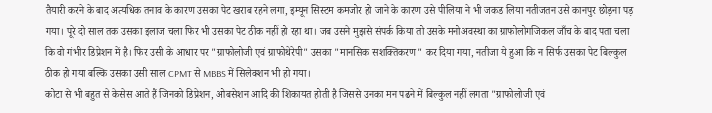तैयारी करने के बाद अत्यधिक तनाव के कारण उसका पेट खराब रहने लगा, इम्यून सिस्टम कमजोर हो जाने के कारण उसे पीलिया ने भी जकड लिया नतीजतन उसे कानपुर छोड़ना पड़ गया। पूरे दो साल तक उसका इलाज चला फिर भी उसका पेट ठीक नहीं हो रहा था। जब उसने मुझसे संपर्क किया तो उसके मनोअवस्था का ग्राफोलोगजिकल जाँच के बाद पता चला कि वो गंभीर डिप्रेशन में है। फिर उसी के आधार पर "ग्राफोलोजी एवं ग्राफोथेरेपी" उसका "मानसिक सशक्तिकरण" कर दिया गया, नतीजा ये हुआ कि न सिर्फ उसका पेट बिल्कुल ठीक हो गया बल्कि उसका उसी साल CPMT से MBBS में सिलेक्शन भी हो गया।
कोटा से भी बहुत से केसेस आते हैं जिनको डिप्रेशन, ओबसेशन आदि की शिकायत होती है जिससे उनका मन पढने में बिल्कुल नहीं लगता "ग्राफोलोजी एवं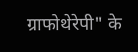ग्राफोथेरेपी" के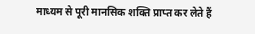माध्यम से पूरी मानसिक शक्ति प्राप्त कर लेते हैं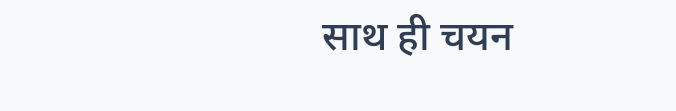साथ ही चयन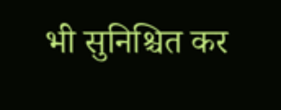भी सुनिश्चित कर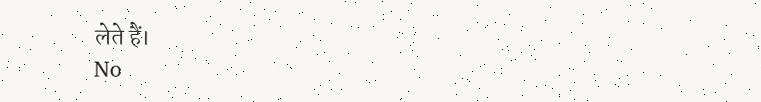लेते हैं।
No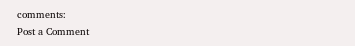comments:
Post a Comment